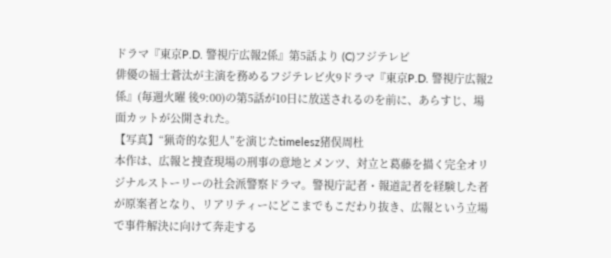ドラマ『東京P.D. 警視庁広報2係』第5話より (C)フジテレビ
俳優の福士蒼汰が主演を務めるフジテレビ火9ドラマ『東京P.D. 警視庁広報2係』(毎週火曜 後9:00)の第5話が10日に放送されるのを前に、あらすじ、場面カットが公開された。
【写真】“猟奇的な犯人”を演じたtimelesz猪俣周杜
本作は、広報と捜査現場の刑事の意地とメンツ、対立と葛藤を描く完全オリジナルストーリーの社会派警察ドラマ。警視庁記者・報道記者を経験した者が原案者となり、リアリティーにどこまでもこだわり抜き、広報という立場で事件解決に向けて奔走する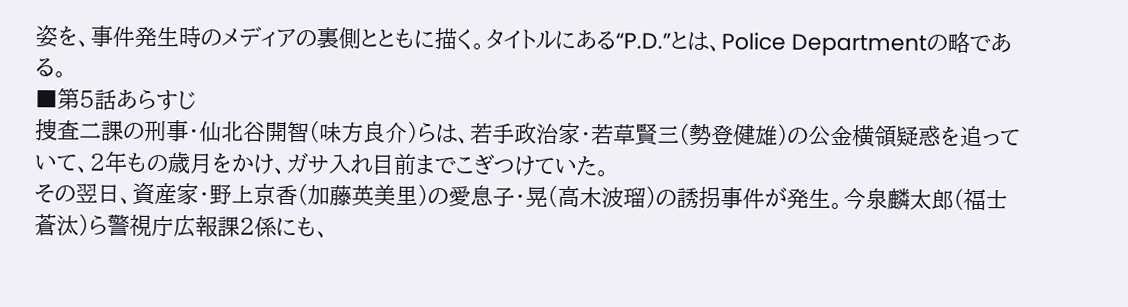姿を、事件発生時のメディアの裏側とともに描く。タイトルにある“P.D.”とは、Police Departmentの略である。
■第5話あらすじ
捜査二課の刑事・仙北谷開智(味方良介)らは、若手政治家・若草賢三(勢登健雄)の公金横領疑惑を追っていて、2年もの歳月をかけ、ガサ入れ目前までこぎつけていた。
その翌日、資産家・野上京香(加藤英美里)の愛息子・晃(高木波瑠)の誘拐事件が発生。今泉麟太郎(福士蒼汰)ら警視庁広報課2係にも、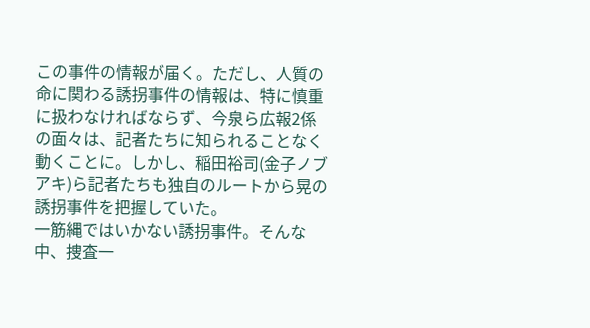この事件の情報が届く。ただし、人質の命に関わる誘拐事件の情報は、特に慎重に扱わなければならず、今泉ら広報2係の面々は、記者たちに知られることなく動くことに。しかし、稲田裕司(金子ノブアキ)ら記者たちも独自のルートから晃の誘拐事件を把握していた。
一筋縄ではいかない誘拐事件。そんな中、捜査一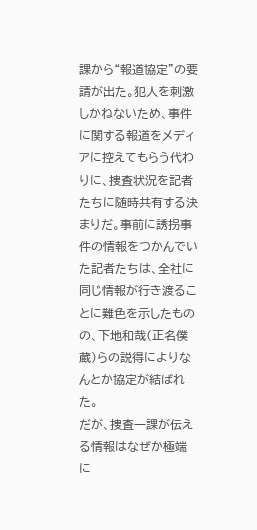課から“報道協定”の要請が出た。犯人を刺激しかねないため、事件に関する報道をメディアに控えてもらう代わりに、捜査状況を記者たちに随時共有する決まりだ。事前に誘拐事件の情報をつかんでいた記者たちは、全社に同じ情報が行き渡ることに難色を示したものの、下地和哉(正名僕蔵)らの説得によりなんとか協定が結ばれた。
だが、捜査一課が伝える情報はなぜか極端に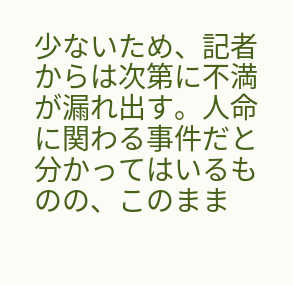少ないため、記者からは次第に不満が漏れ出す。人命に関わる事件だと分かってはいるものの、このまま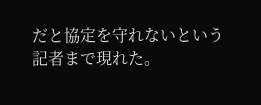だと協定を守れないという記者まで現れた。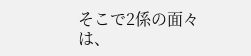そこで2係の面々は、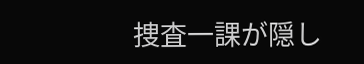捜査一課が隠し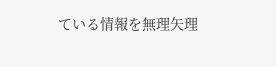ている情報を無理矢理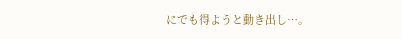にでも得ようと動き出し…。